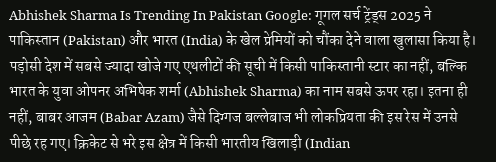Abhishek Sharma Is Trending In Pakistan Google: गूगल सर्च ट्रेंड्स 2025 ने पाकिस्तान (Pakistan) और भारत (India) के खेल प्रेमियों को चौंका देने वाला खुलासा किया है। पड़ोसी देश में सबसे ज्यादा खोजे गए एथलीटों की सूची में किसी पाकिस्तानी स्टार का नहीं, बल्कि भारत के युवा ओपनर अभिषेक शर्मा (Abhishek Sharma) का नाम सबसे ऊपर रहा। इतना ही नहीं, बाबर आजम (Babar Azam) जैसे दिग्गज बल्लेबाज भी लोकप्रियता की इस रेस में उनसे पीछे रह गए। क्रिकेट से भरे इस क्षेत्र में किसी भारतीय खिलाड़ी (Indian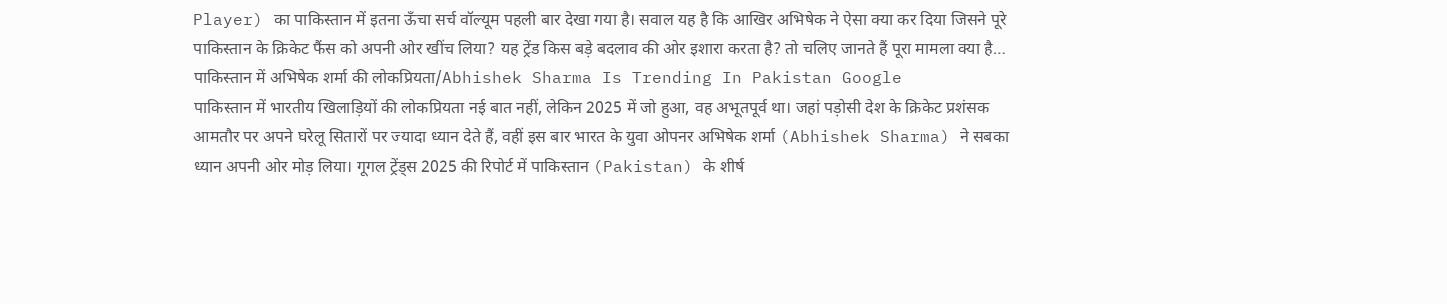Player) का पाकिस्तान में इतना ऊँचा सर्च वॉल्यूम पहली बार देखा गया है। सवाल यह है कि आखिर अभिषेक ने ऐसा क्या कर दिया जिसने पूरे पाकिस्तान के क्रिकेट फैंस को अपनी ओर खींच लिया? यह ट्रेंड किस बड़े बदलाव की ओर इशारा करता है? तो चलिए जानते हैं पूरा मामला क्या है…
पाकिस्तान में अभिषेक शर्मा की लोकप्रियता/Abhishek Sharma Is Trending In Pakistan Google
पाकिस्तान में भारतीय खिलाड़ियों की लोकप्रियता नई बात नहीं, लेकिन 2025 में जो हुआ, वह अभूतपूर्व था। जहां पड़ोसी देश के क्रिकेट प्रशंसक आमतौर पर अपने घरेलू सितारों पर ज्यादा ध्यान देते हैं, वहीं इस बार भारत के युवा ओपनर अभिषेक शर्मा (Abhishek Sharma) ने सबका ध्यान अपनी ओर मोड़ लिया। गूगल ट्रेंड्स 2025 की रिपोर्ट में पाकिस्तान (Pakistan) के शीर्ष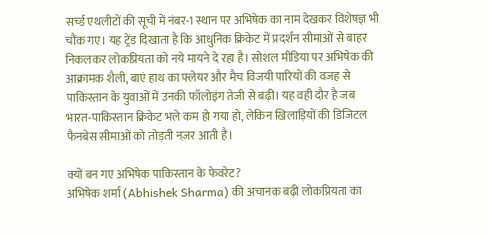सर्च्ड एथलीटों की सूची में नंबर-1 स्थान पर अभिषेक का नाम देखकर विशेषज्ञ भी चौंक गए। यह ट्रेंड दिखाता है कि आधुनिक क्रिकेट में प्रदर्शन सीमाओं से बाहर निकलकर लोकप्रियता को नये मायने दे रहा है। सोशल मीडिया पर अभिषेक की आक्रामक शैली, बाएं हाथ का फ्लेयर और मैच विजयी पारियों की वजह से पाकिस्तान के युवाओं में उनकी फॉलोइंग तेजी से बढ़ी। यह वही दौर है जब भारत-पाकिस्तान क्रिकेट भले कम हो गया हो, लेकिन खिलाड़ियों की डिजिटल फैनबेस सीमाओं को तोड़ती नज़र आती है।

क्यों बन गए अभिषेक पाकिस्तान के फेवरेट?
अभिषेक शर्मा (Abhishek Sharma) की अचानक बढ़ी लोकप्रियता का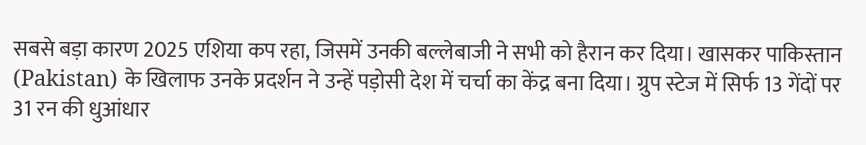सबसे बड़ा कारण 2025 एशिया कप रहा, जिसमें उनकी बल्लेबाजी ने सभी को हैरान कर दिया। खासकर पाकिस्तान (Pakistan) के खिलाफ उनके प्रदर्शन ने उन्हें पड़ोसी देश में चर्चा का केंद्र बना दिया। ग्रुप स्टेज में सिर्फ 13 गेंदों पर 31 रन की धुआंधार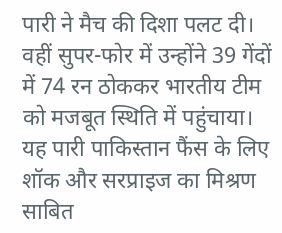पारी ने मैच की दिशा पलट दी। वहीं सुपर-फोर में उन्होंने 39 गेंदों में 74 रन ठोककर भारतीय टीम को मजबूत स्थिति में पहुंचाया। यह पारी पाकिस्तान फैंस के लिए शॉक और सरप्राइज का मिश्रण साबित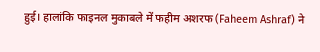हुई। हालांकि फाइनल मुकाबले में फहीम अशरफ (Faheem Ashraf) ने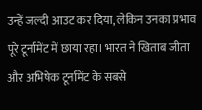उन्हें जल्दी आउट कर दिया, लेकिन उनका प्रभाव पूरे टूर्नामेंट में छाया रहा। भारत ने खिताब जीता और अभिषेक टूर्नामेंट के सबसे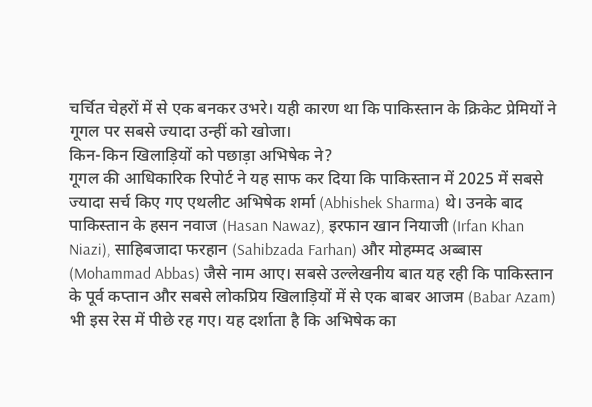चर्चित चेहरों में से एक बनकर उभरे। यही कारण था कि पाकिस्तान के क्रिकेट प्रेमियों ने गूगल पर सबसे ज्यादा उन्हीं को खोजा।
किन-किन खिलाड़ियों को पछाड़ा अभिषेक ने?
गूगल की आधिकारिक रिपोर्ट ने यह साफ कर दिया कि पाकिस्तान में 2025 में सबसे ज्यादा सर्च किए गए एथलीट अभिषेक शर्मा (Abhishek Sharma) थे। उनके बाद पाकिस्तान के हसन नवाज (Hasan Nawaz), इरफान खान नियाजी (Irfan Khan Niazi), साहिबजादा फरहान (Sahibzada Farhan) और मोहम्मद अब्बास (Mohammad Abbas) जैसे नाम आए। सबसे उल्लेखनीय बात यह रही कि पाकिस्तान के पूर्व कप्तान और सबसे लोकप्रिय खिलाड़ियों में से एक बाबर आजम (Babar Azam) भी इस रेस में पीछे रह गए। यह दर्शाता है कि अभिषेक का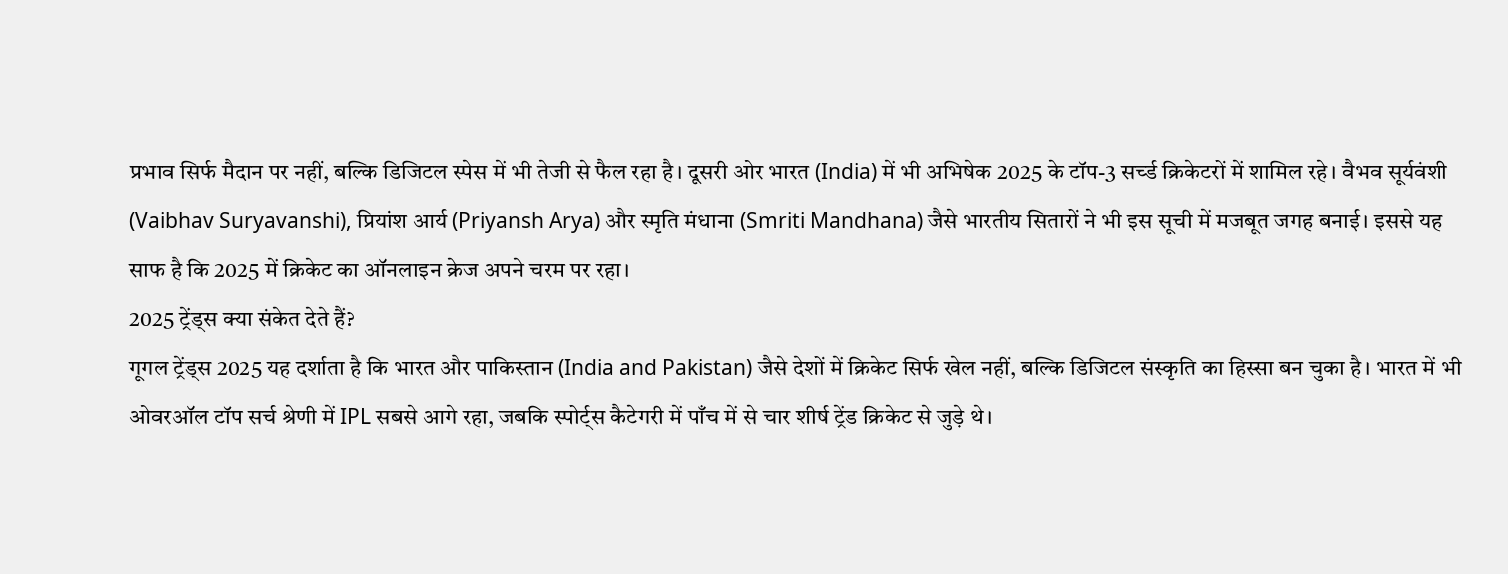प्रभाव सिर्फ मैदान पर नहीं, बल्कि डिजिटल स्पेस में भी तेजी से फैल रहा है। दूसरी ओर भारत (India) में भी अभिषेक 2025 के टॉप-3 सर्च्ड क्रिकेटरों में शामिल रहे। वैभव सूर्यवंशी (Vaibhav Suryavanshi), प्रियांश आर्य (Priyansh Arya) और स्मृति मंधाना (Smriti Mandhana) जैसे भारतीय सितारों ने भी इस सूची में मजबूत जगह बनाई। इससे यह साफ है कि 2025 में क्रिकेट का ऑनलाइन क्रेज अपने चरम पर रहा।
2025 ट्रेंड्स क्या संकेत देते हैं?
गूगल ट्रेंड्स 2025 यह दर्शाता है कि भारत और पाकिस्तान (India and Pakistan) जैसे देशों में क्रिकेट सिर्फ खेल नहीं, बल्कि डिजिटल संस्कृति का हिस्सा बन चुका है। भारत में भी ओवरऑल टॉप सर्च श्रेणी में IPL सबसे आगे रहा, जबकि स्पोर्ट्स कैटेगरी में पाँच में से चार शीर्ष ट्रेंड क्रिकेट से जुड़े थे।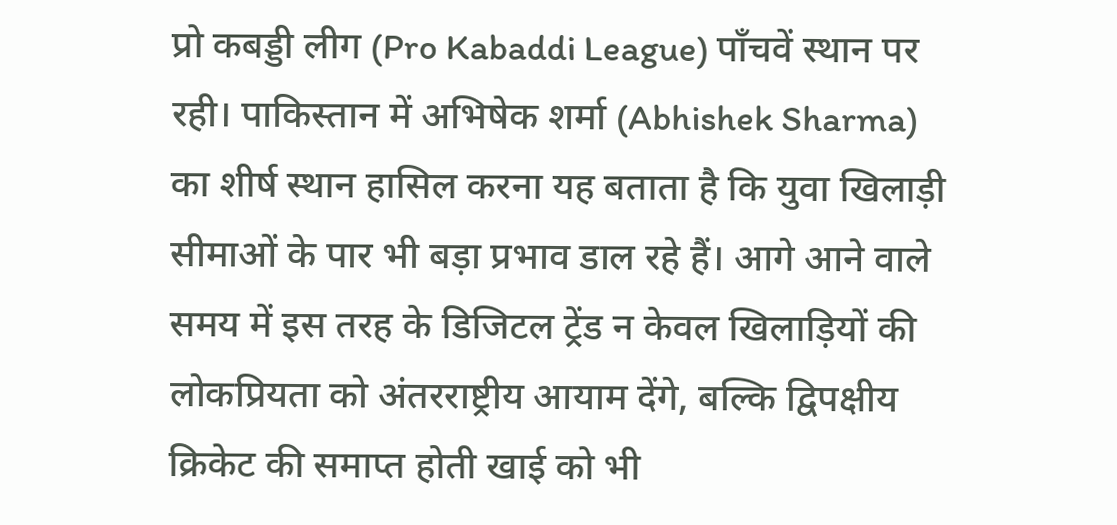प्रो कबड्डी लीग (Pro Kabaddi League) पाँचवें स्थान पर रही। पाकिस्तान में अभिषेक शर्मा (Abhishek Sharma) का शीर्ष स्थान हासिल करना यह बताता है कि युवा खिलाड़ी सीमाओं के पार भी बड़ा प्रभाव डाल रहे हैं। आगे आने वाले समय में इस तरह के डिजिटल ट्रेंड न केवल खिलाड़ियों की लोकप्रियता को अंतरराष्ट्रीय आयाम देंगे, बल्कि द्विपक्षीय क्रिकेट की समाप्त होती खाई को भी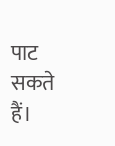पाट सकते हैं।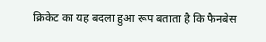क्रिकेट का यह बदला हुआ रूप बताता है कि फैनबेस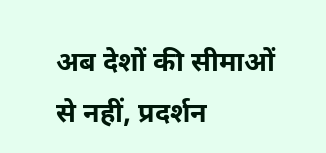अब देशों की सीमाओं से नहीं, प्रदर्शन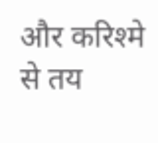और करिश्मे से तय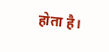होता है।